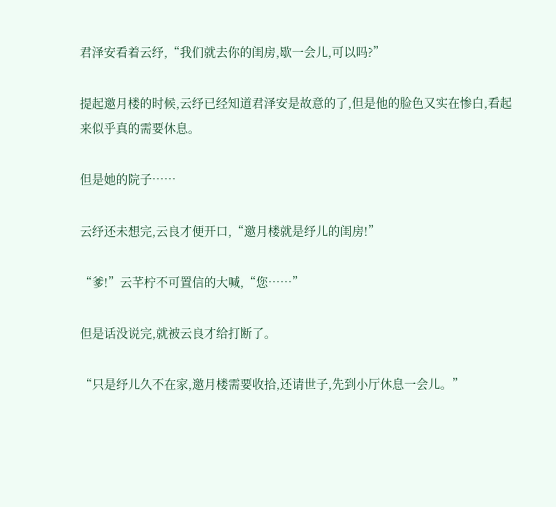君泽安看着云纾,“我们就去你的闺房,歇一会儿,可以吗?”

提起邀月楼的时候,云纾已经知道君泽安是故意的了,但是他的脸色又实在惨白,看起来似乎真的需要休息。

但是她的院子……

云纾还未想完,云良才便开口,“邀月楼就是纾儿的闺房!”

“爹!”云芊柠不可置信的大喊,“您……”

但是话没说完,就被云良才给打断了。

“只是纾儿久不在家,邀月楼需要收拾,还请世子,先到小厅休息一会儿。”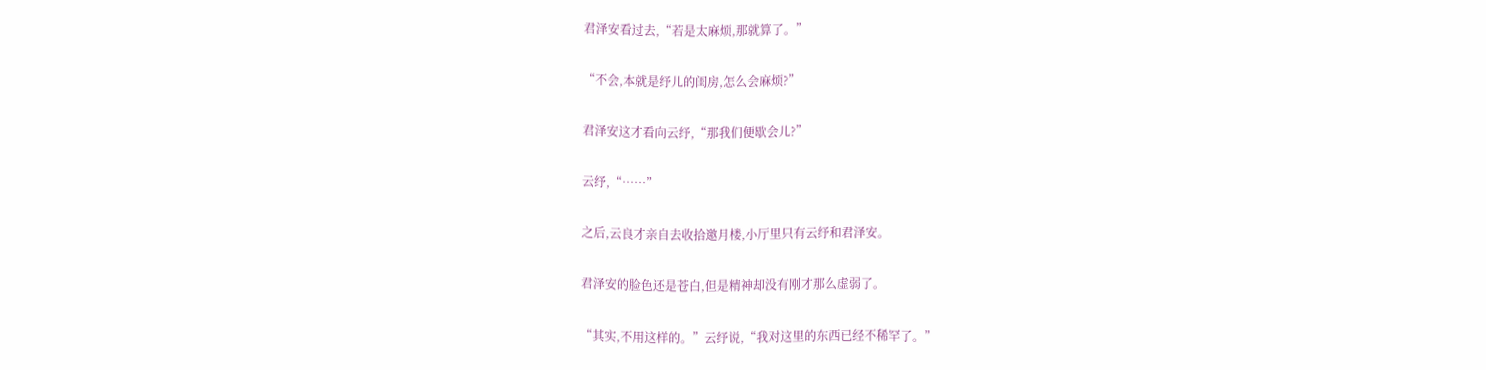君泽安看过去,“若是太麻烦,那就算了。”

“不会,本就是纾儿的闺房,怎么会麻烦?”

君泽安这才看向云纾,“那我们便歇会儿?”

云纾,“……”

之后,云良才亲自去收拾邀月楼,小厅里只有云纾和君泽安。

君泽安的脸色还是苍白,但是精神却没有刚才那么虚弱了。

“其实,不用这样的。”云纾说,“我对这里的东西已经不稀罕了。”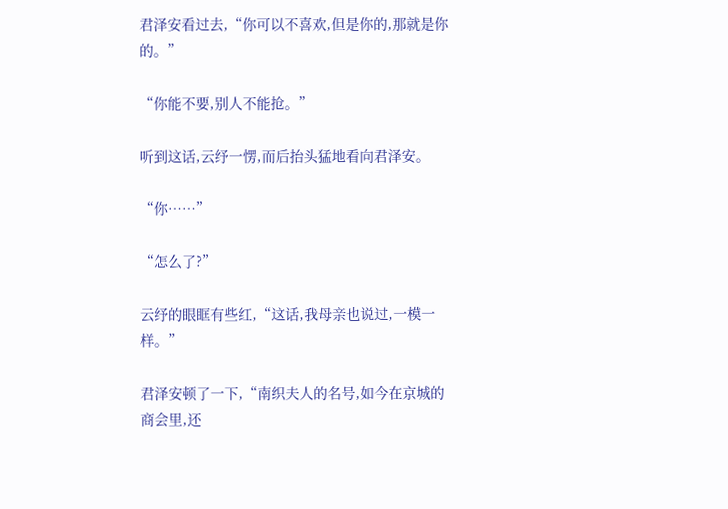君泽安看过去,“你可以不喜欢,但是你的,那就是你的。”

“你能不要,别人不能抢。”

听到这话,云纾一愣,而后抬头猛地看向君泽安。

“你……”

“怎么了?”

云纾的眼眶有些红,“这话,我母亲也说过,一模一样。”

君泽安顿了一下,“南织夫人的名号,如今在京城的商会里,还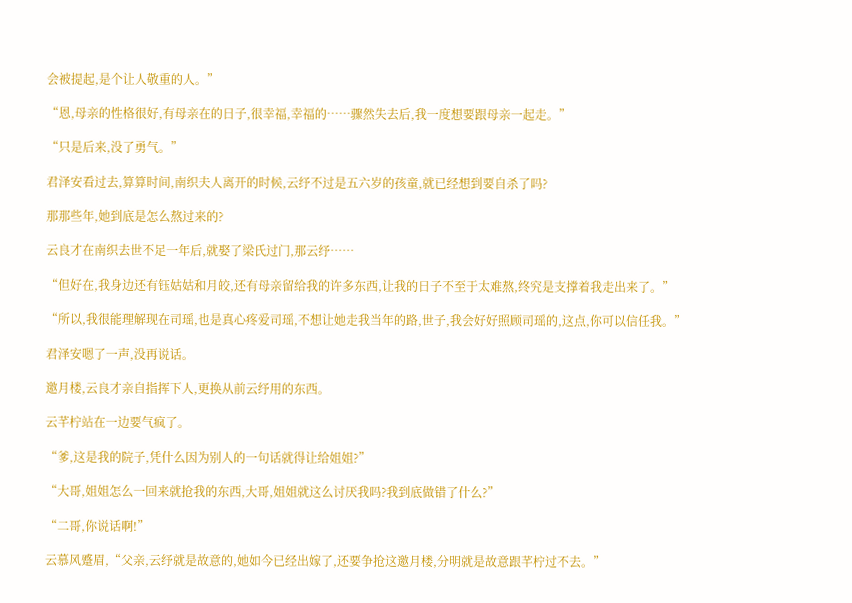会被提起,是个让人敬重的人。”

“恩,母亲的性格很好,有母亲在的日子,很幸福,幸福的……骤然失去后,我一度想要跟母亲一起走。”

“只是后来,没了勇气。”

君泽安看过去,算算时间,南织夫人离开的时候,云纾不过是五六岁的孩童,就已经想到要自杀了吗?

那那些年,她到底是怎么熬过来的?

云良才在南织去世不足一年后,就娶了梁氏过门,那云纾……

“但好在,我身边还有钰姑姑和月皎,还有母亲留给我的许多东西,让我的日子不至于太难熬,终究是支撑着我走出来了。”

“所以,我很能理解现在司瑶,也是真心疼爱司瑶,不想让她走我当年的路,世子,我会好好照顾司瑶的,这点,你可以信任我。”

君泽安嗯了一声,没再说话。

邀月楼,云良才亲自指挥下人,更换从前云纾用的东西。

云芊柠站在一边要气疯了。

“爹,这是我的院子,凭什么因为别人的一句话就得让给姐姐?”

“大哥,姐姐怎么一回来就抢我的东西,大哥,姐姐就这么讨厌我吗?我到底做错了什么?”

“二哥,你说话啊!”

云慕风蹙眉,“父亲,云纾就是故意的,她如今已经出嫁了,还要争抢这邀月楼,分明就是故意跟芊柠过不去。”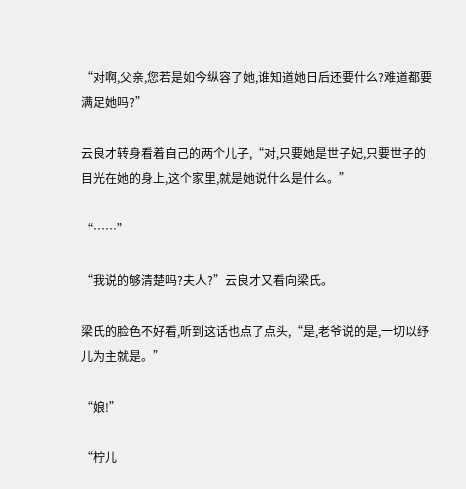“对啊,父亲,您若是如今纵容了她,谁知道她日后还要什么?难道都要满足她吗?”

云良才转身看着自己的两个儿子,“对,只要她是世子妃,只要世子的目光在她的身上,这个家里,就是她说什么是什么。”

“……”

“我说的够清楚吗?夫人?”云良才又看向梁氏。

梁氏的脸色不好看,听到这话也点了点头,“是,老爷说的是,一切以纾儿为主就是。”

“娘!”

“柠儿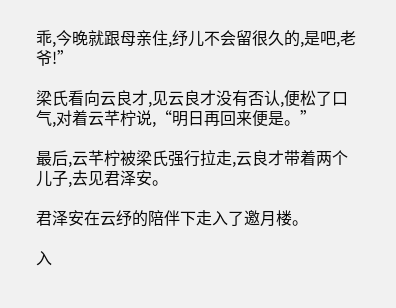乖,今晚就跟母亲住,纾儿不会留很久的,是吧,老爷!”

梁氏看向云良才,见云良才没有否认,便松了口气,对着云芊柠说,“明日再回来便是。”

最后,云芊柠被梁氏强行拉走,云良才带着两个儿子,去见君泽安。

君泽安在云纾的陪伴下走入了邀月楼。

入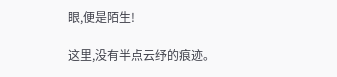眼,便是陌生!

这里,没有半点云纾的痕迹。